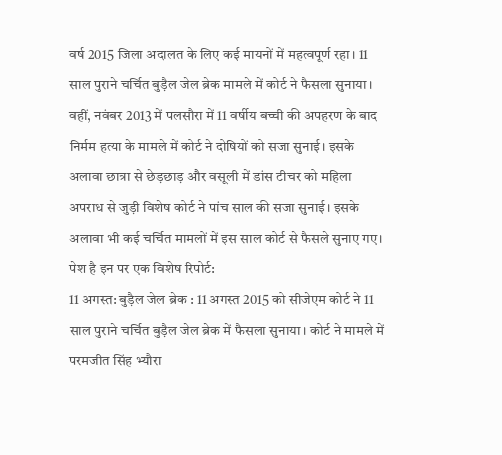वर्ष 2015 जिला अदालत के लिए कई मायनों में महत्वपूर्ण रहा। 11 साल पुराने चर्चित बुड़ैल जेल ब्रेक मामले में कोर्ट ने फैसला सुनाया। वहीं, नवंबर 2013 में पलसौरा में 11 वर्षीय बच्ची की अपहरण के बाद निर्मम हत्या के मामले में कोर्ट ने दोषियों को सजा सुनाई। इसके अलावा छात्रा से छेड़छाड़ और वसूली में डांस टीचर को महिला अपराध से जुड़ी विशेष कोर्ट ने पांच साल की सजा सुनाई। इसके अलावा भी कई चर्चित मामलों में इस साल कोर्ट से फैसले सुनाए गए। पेश है इन पर एक विशेष रिपोर्ट:
11 अगस्त: बुड़ैल जेल ब्रेक : 11 अगस्त 2015 को सीजेएम कोर्ट ने 11 साल पुराने चर्चित बुड़ैल जेल ब्रेक में फैसला सुनाया। कोर्ट ने मामले में परमजीत सिंह भ्यौरा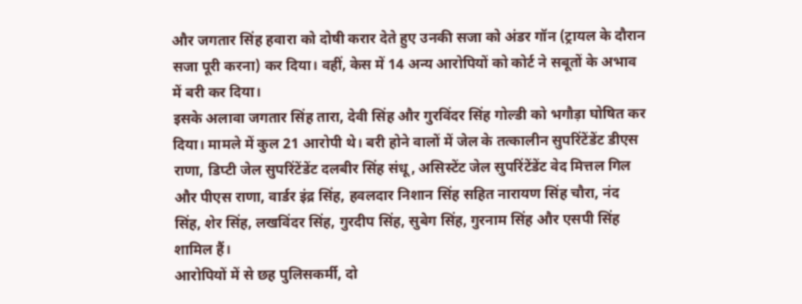और जगतार सिंह हवारा को दोषी करार देते हुए उनकी सजा को अंडर गॉन (ट्रायल के दौरान सजा पूरी करना) कर दिया। वहीं, केस में 14 अन्य आरोपियों को कोर्ट ने सबूतों के अभाव में बरी कर दिया।
इसके अलावा जगतार सिंह तारा, देवी सिंह और गुरविंदर सिंह गोल्डी को भगौड़ा घोषित कर दिया। मामले में कुल 21 आरोपी थे। बरी होने वालों में जेल के तत्कालीन सुपरिंटेंडेंट डीएस राणा, डिप्टी जेल सुपरिंटेंडेंट दलबीर सिंह संधू, असिस्टेंट जेल सुपरिंटेंडेंट वेद मित्तल गिल और पीएस राणा, वार्डर इंद्र सिंह, हवलदार निशान सिंह सहित नारायण सिंह चौरा, नंद सिंह, शेर सिंह, लखविंदर सिंह, गुरदीप सिंह, सुबेग सिंह, गुरनाम सिंह और एसपी सिंह शामिल हैं।
आरोपियों में से छह पुलिसकर्मी, दो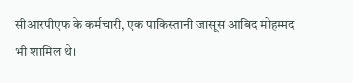सीआरपीएफ के कर्मचारी, एक पाकिस्तानी जासूस आबिद मोहम्मद भी शामिल थे।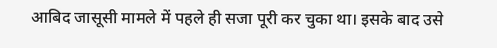आबिद जासूसी मामले में पहले ही सजा पूरी कर चुका था। इसके बाद उसे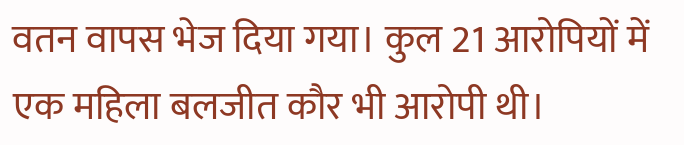वतन वापस भेज दिया गया। कुल 21 आरोपियों में एक महिला बलजीत कौर भी आरोपी थी।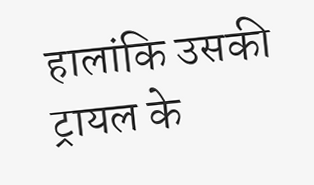हालांकि उसकी ट्रायल के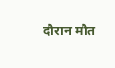दौरान मौत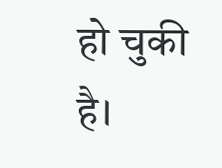हो चुकी है।